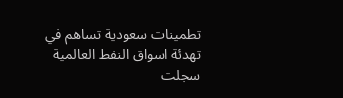تطمينات سعودية تساهم في تهدئة اسواق النفط العالمية
سجلت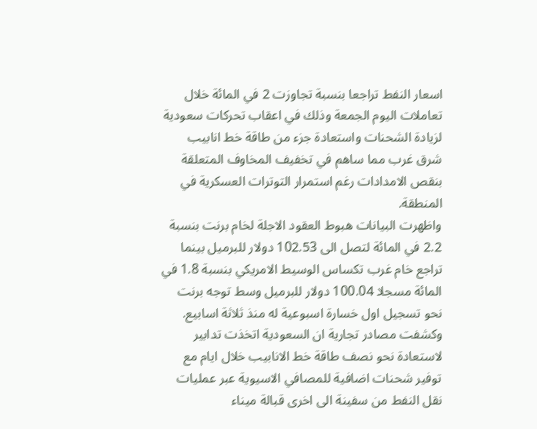اسعار النفط تراجعا بنسبة تجاوزت 2 في المائة خلال تعاملات اليوم الجمعة وذلك في اعقاب تحركات سعودية لزيادة الشحنات واستعادة جزء من طاقة خط انابيب شرق غرب مما ساهم في تخفيف المخاوف المتعلقة بنقص الامدادات رغم استمرار التوترات العسكرية في المنطقة.
واظهرت البيانات هبوط العقود الاجلة لخام برنت بنسبة 2.2 في المائة لتصل الى 102.53 دولار للبرميل بينما تراجع خام غرب تكساس الوسيط الامريكي بنسبة 1.8 في المائة مسجلا 100.04 دولار للبرميل وسط توجه برنت نحو تسجيل اول خسارة اسبوعية له منذ ثلاثة اسابيع.
وكشفت مصادر تجارية ان السعودية اتخذت تدابير لاستعادة نحو نصف طاقة خط الانابيب خلال ايام مع توفير شحنات اضافية للمصافي الاسيوية عبر عمليات نقل النفط من سفينة الى اخرى قبالة ميناء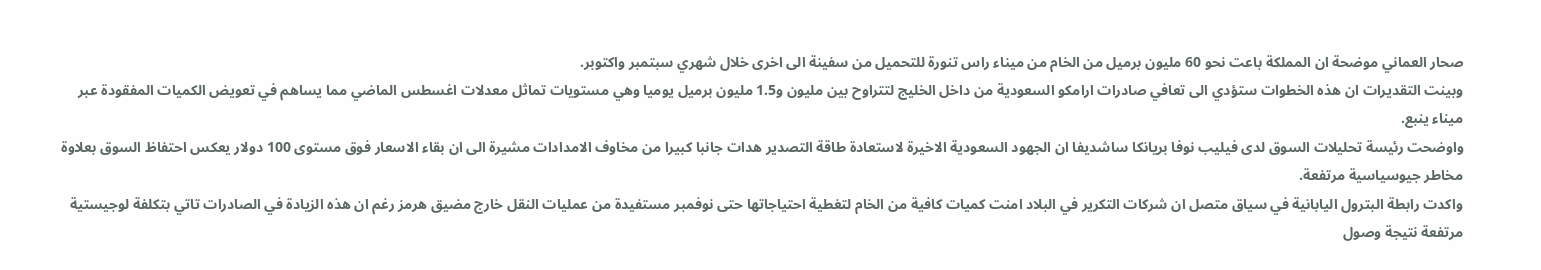صحار العماني موضحة ان المملكة باعت نحو 60 مليون برميل من الخام من ميناء راس تنورة للتحميل من سفينة الى اخرى خلال شهري سبتمبر واكتوبر.
وبينت التقديرات ان هذه الخطوات ستؤدي الى تعافي صادرات ارامكو السعودية من داخل الخليج لتتراوح بين مليون و1.5 مليون برميل يوميا وهي مستويات تماثل معدلات اغسطس الماضي مما يساهم في تعويض الكميات المفقودة عبر ميناء ينبع.
واوضحت رئيسة تحليلات السوق لدى فيليب نوفا بريانكا ساشديفا ان الجهود السعودية الاخيرة لاستعادة طاقة التصدير هدات جانبا كبيرا من مخاوف الامدادات مشيرة الى ان بقاء الاسعار فوق مستوى 100 دولار يعكس احتفاظ السوق بعلاوة مخاطر جيوسياسية مرتفعة.
واكدت رابطة البترول اليابانية في سياق متصل ان شركات التكرير في البلاد امنت كميات كافية من الخام لتغطية احتياجاتها حتى نوفمبر مستفيدة من عمليات النقل خارج مضيق هرمز رغم ان هذه الزيادة في الصادرات تاتي بتكلفة لوجيستية مرتفعة نتيجة وصول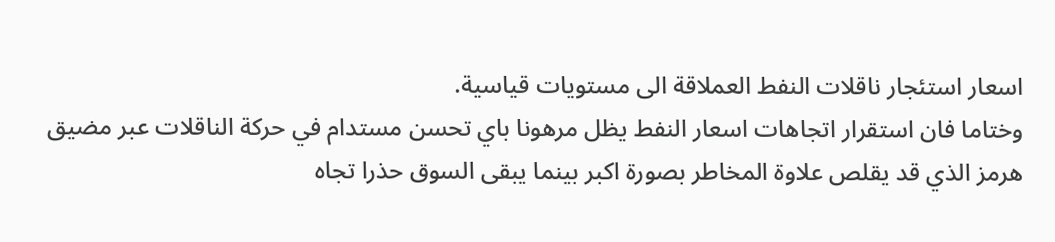اسعار استئجار ناقلات النفط العملاقة الى مستويات قياسية.
وختاما فان استقرار اتجاهات اسعار النفط يظل مرهونا باي تحسن مستدام في حركة الناقلات عبر مضيق هرمز الذي قد يقلص علاوة المخاطر بصورة اكبر بينما يبقى السوق حذرا تجاه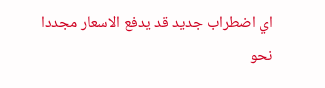اي اضطراب جديد قد يدفع الاسعار مجددا نحو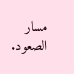مسار الصعود.